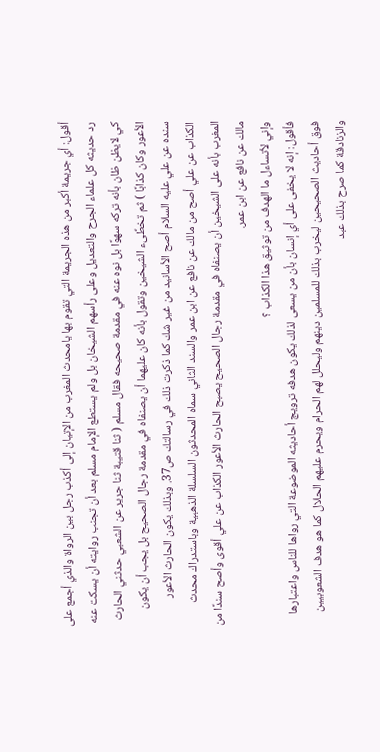أقول: أي جريمة أكبر من هذه الجريمة التي تقوم بها يامحدث المغرب من الإتيان إلى أكذب رجل بين الرواة والذي أجمع على رد حديثه كل علماء الجرح والتعديل وعلى رأسهم الشيخان بل ولم يستطع الإمام مسلم بعد أن تجنب روايته أن يسكت عنه كي لايظن ظان بأنه تركه سهوًا بل نوه عنه في مقدمة صحيحه فقال مسلم ( ثنا قتيبة ثنا جرير عن الشعبي حدثني الحارث الأعور وكان كذابًا ) ثم تخطِّىء الشيخين وتقول بأنه كان عليهما أن يصنفاه في مقدمة رجال الصحيح بل يجب أن يكون سنده عن علي عليه السلام أصح الأسانيد من غير شك كما ذكرت ذلك في رسالتك ص37. وبذلك يكون الحارث الأعور الكذاب عن علي أصح من مالك عن نافع عن ابن عمر والسند الثاني سماه المحدثون السلسلة الذهبية وباستدراك محدث المغرب بأنه على الشيخين أن يصنفاه في مقدمة رجال الصحيح يصبح الحارث الأعور الكذاب عن علي أقوى وأصح سندًا من مالك عن نافع عن ابن عمر.
وإني لأتساءل ما الهدف من توثيق هذا الكذاب ؟
فأقول: إنه لا يخفى على أي إنسان بأن من يسعى لذلك يكون هدفه ترويج أحاديثه الموضوعة التي رواها للناس واعتبارها فوق أحاديث الصحيحين ليخرب بذلك للمسلمين دينهم وليحلل لهم الحرام ويحرم عليهم الحلال كما هو هدف الشعوبيين والزنادقة كما صرح بذلك عبد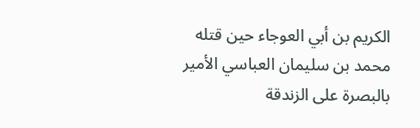الكريم بن أبي العوجاء حين قتله محمد بن سليمان العباسي الأمير بالبصرة على الزندقة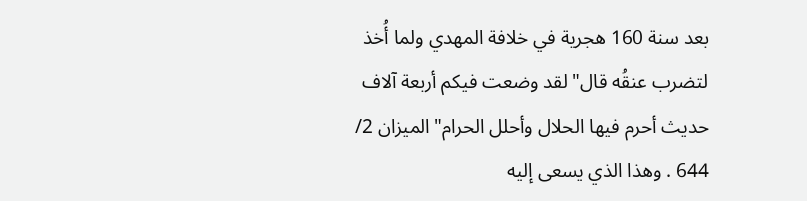بعد سنة 160 هجرية في خلافة المهدي ولما أُخذ لتضرب عنقُه قال"لقد وضعت فيكم أربعة آلاف حديث أحرم فيها الحلال وأحلل الحرام"الميزان 2/ 644 . وهذا الذي يسعى إليه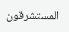المستشرقون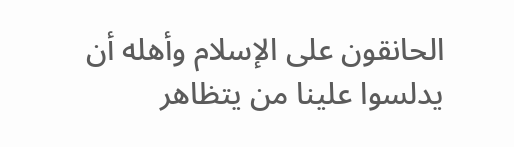الحانقون على الإسلام وأهله أن يدلسوا علينا من يتظاهر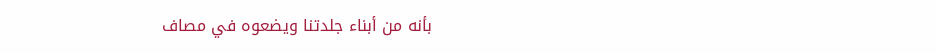بأنه من أبناء جلدتنا ويضعوه في مصاف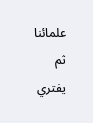علمائنا ثم يفتري